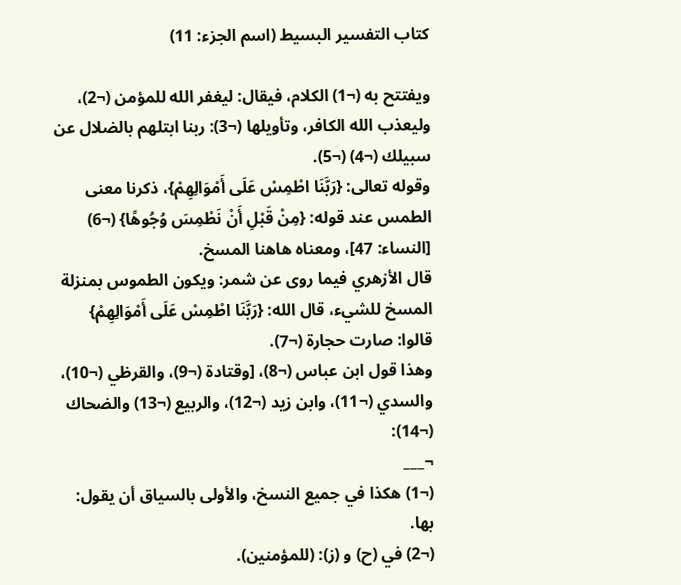كتاب التفسير البسيط (اسم الجزء: 11)

ويفتتح به (¬1) الكلام، فيقال: ليغفر الله للمؤمن (¬2)، وليعذب الله الكافر، وتأويلها (¬3): ربنا ابتلهم بالضلال عن سبيلك (¬4) (¬5).
وقوله تعالى: {رَبَّنَا اطْمِسْ عَلَى أَمْوَالِهِمْ}، ذكرنا معنى الطمس عند قوله: {مِنْ قَبْلِ أَنْ نَطْمِسَ وُجُوهًا} (¬6) [النساء: 47]، ومعناه هاهنا المسخ.
قال الأزهري فيما روى عن شمر: ويكون الطموس بمنزلة المسخ للشيء، قال الله: {رَبَّنَا اطْمِسْ عَلَى أَمْوَالِهِمْ} قالوا: صارت حجارة (¬7).
وهذا قول ابن عباس (¬8)، [وقتادة (¬9)، والقرظي (¬10)، والسدي (¬11)، وابن زيد (¬12)، والربيع (¬13) والضحاك (¬14):
¬___
(¬1) هكذا في جميع النسخ، والأولى بالسياق أن يقول: بها.
(¬2) في (ح) و (ز): (للمؤمنين).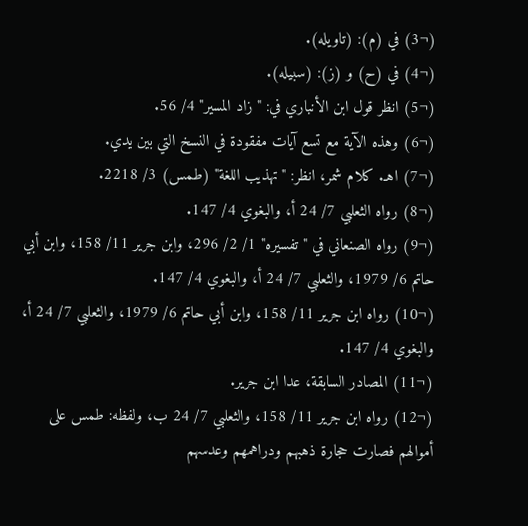(¬3) في (م): (تاويله).
(¬4) في (ح) و (ز): (سبيله).
(¬5) انظر قول ابن الأنباري في: "زاد المسير" 4/ 56.
(¬6) وهذه الآية مع تسع آيات مفقودة في النسخ التي بين يدي.
(¬7) اهـ. كلام شمر، انظر: "تهذيب اللغة" (طمس) 3/ 2218.
(¬8) رواه الثعلبي 7/ 24 أ، والبغوي 4/ 147.
(¬9) رواه الصنعاني في "تفسيره" 1/ 2/ 296، وابن جرير 11/ 158، وابن أبي حاتم 6/ 1979، والثعلبي 7/ 24 أ، والبغوي 4/ 147.
(¬10) رواه ابن جرير 11/ 158، وابن أبي حاتم 6/ 1979، والثعلبي 7/ 24 أ، والبغوي 4/ 147.
(¬11) المصادر السابقة، عدا ابن جرير.
(¬12) رواه ابن جرير 11/ 158، والثعلبي 7/ 24 ب، ولفظه: طمس على أموالهم فصارت حجارة ذهبهم ودراهمهم وعدسهم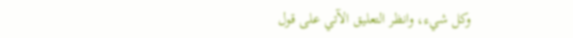وكل شيء، وانظر التعليق الآتي على قول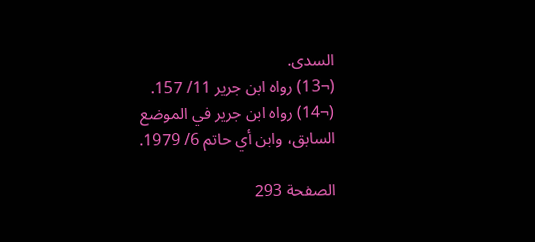السدى.
(¬13) رواه ابن جرير 11/ 157.
(¬14) رواه ابن جرير في الموضع السابق، وابن أي حاتم 6/ 1979.

الصفحة 293